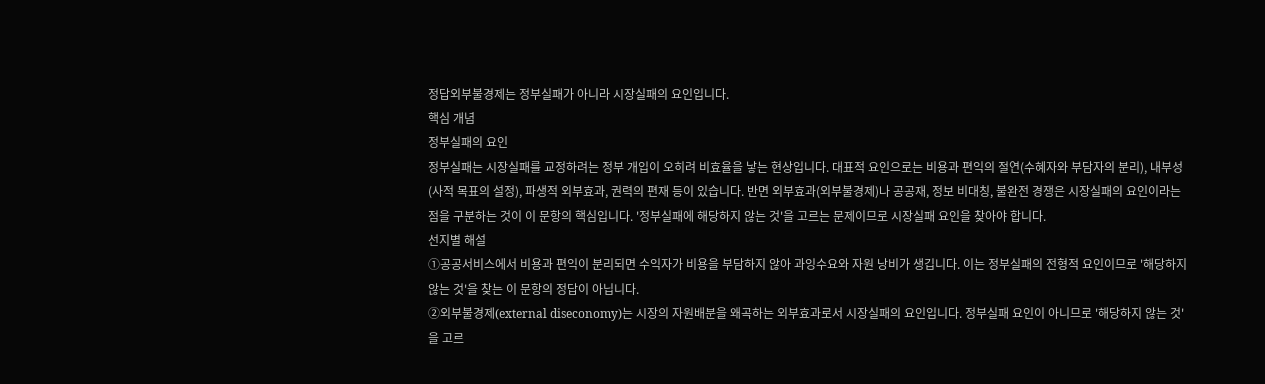정답외부불경제는 정부실패가 아니라 시장실패의 요인입니다.
핵심 개념
정부실패의 요인
정부실패는 시장실패를 교정하려는 정부 개입이 오히려 비효율을 낳는 현상입니다. 대표적 요인으로는 비용과 편익의 절연(수혜자와 부담자의 분리), 내부성(사적 목표의 설정), 파생적 외부효과, 권력의 편재 등이 있습니다. 반면 외부효과(외부불경제)나 공공재, 정보 비대칭, 불완전 경쟁은 시장실패의 요인이라는 점을 구분하는 것이 이 문항의 핵심입니다. '정부실패에 해당하지 않는 것'을 고르는 문제이므로 시장실패 요인을 찾아야 합니다.
선지별 해설
①공공서비스에서 비용과 편익이 분리되면 수익자가 비용을 부담하지 않아 과잉수요와 자원 낭비가 생깁니다. 이는 정부실패의 전형적 요인이므로 '해당하지 않는 것'을 찾는 이 문항의 정답이 아닙니다.
②외부불경제(external diseconomy)는 시장의 자원배분을 왜곡하는 외부효과로서 시장실패의 요인입니다. 정부실패 요인이 아니므로 '해당하지 않는 것'을 고르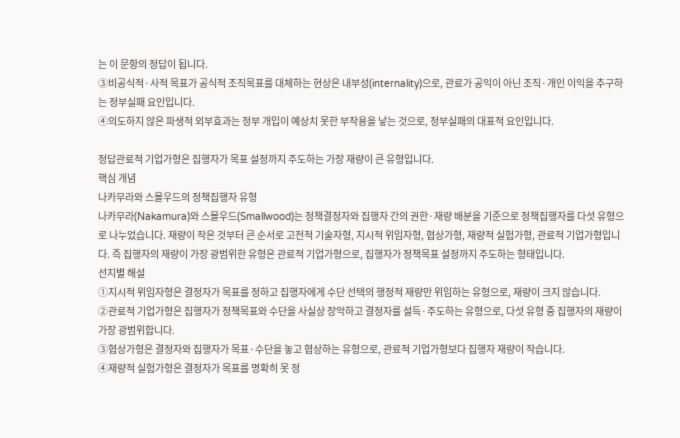는 이 문항의 정답이 됩니다.
③비공식적·사적 목표가 공식적 조직목표를 대체하는 현상은 내부성(internality)으로, 관료가 공익이 아닌 조직·개인 이익을 추구하는 정부실패 요인입니다.
④의도하지 않은 파생적 외부효과는 정부 개입이 예상치 못한 부작용을 낳는 것으로, 정부실패의 대표적 요인입니다.

정답관료적 기업가형은 집행자가 목표 설정까지 주도하는 가장 재량이 큰 유형입니다.
핵심 개념
나카무라와 스몰우드의 정책집행자 유형
나카무라(Nakamura)와 스몰우드(Smallwood)는 정책결정자와 집행자 간의 권한·재량 배분을 기준으로 정책집행자를 다섯 유형으로 나누었습니다. 재량이 작은 것부터 큰 순서로 고전적 기술자형, 지시적 위임자형, 협상가형, 재량적 실험가형, 관료적 기업가형입니다. 즉 집행자의 재량이 가장 광범위한 유형은 관료적 기업가형으로, 집행자가 정책목표 설정까지 주도하는 형태입니다.
선지별 해설
①지시적 위임자형은 결정자가 목표를 정하고 집행자에게 수단 선택의 행정적 재량만 위임하는 유형으로, 재량이 크지 않습니다.
②관료적 기업가형은 집행자가 정책목표와 수단을 사실상 장악하고 결정자를 설득·주도하는 유형으로, 다섯 유형 중 집행자의 재량이 가장 광범위합니다.
③협상가형은 결정자와 집행자가 목표·수단을 놓고 협상하는 유형으로, 관료적 기업가형보다 집행자 재량이 작습니다.
④재량적 실험가형은 결정자가 목표를 명확히 못 정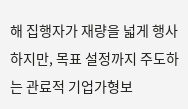해 집행자가 재량을 넓게 행사하지만, 목표 설정까지 주도하는 관료적 기업가형보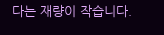다는 재량이 작습니다.